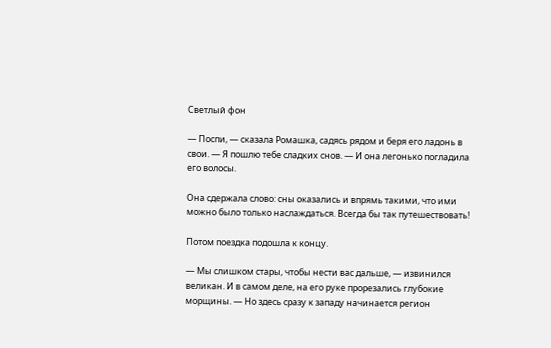Светлый фон

— Поспи, — сказала Ромашка, садясь рядом и беря его ладонь в свои. — Я пошлю тебе сладких снов. — И она легонько погладила его волосы.

Она сдержала слово: сны оказались и впрямь такими, что ими можно было только наслаждаться. Всегда бы так путешествовать!

Потом поездка подошла к концу.

— Мы слишком стары, чтобы нести вас дальше, — извинился великан. И в самом деле, на его руке прорезались глубокие морщины. — Но здесь сразу к западу начинается регион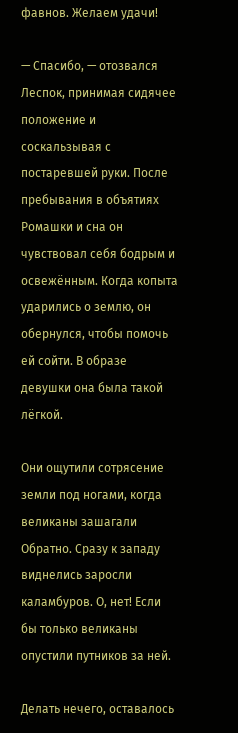фавнов. Желаем удачи!

— Спасибо, — отозвался Леспок, принимая сидячее положение и соскальзывая с постаревшей руки. После пребывания в объятиях Ромашки и сна он чувствовал себя бодрым и освежённым. Когда копыта ударились о землю, он обернулся, чтобы помочь ей сойти. В образе девушки она была такой лёгкой.

Они ощутили сотрясение земли под ногами, когда великаны зашагали Обратно. Сразу к западу виднелись заросли каламбуров. О, нет! Если бы только великаны опустили путников за ней.

Делать нечего, оставалось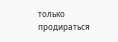только продираться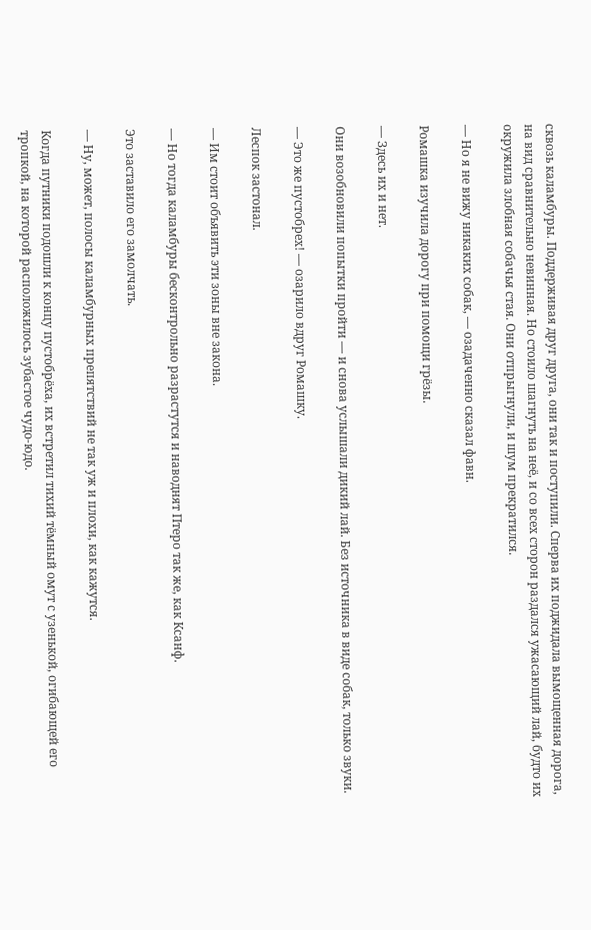сквозь каламбуры. Поддерживая друг друга, они так и поступили. Сперва их поджидала вымощенная дорога, на вид сравнительно невинная. Но стоило шагнуть на неё, и со всех сторон раздался ужасающий лай, будто их окружила злобная собачья стая. Они отпрыгнули, и шум прекратился.

— Но я не вижу никаких собак, — озадаченно сказал фавн.

Ромашка изучила дорогу при помощи грёзы.

— Здесь их и нет.

Они возобновили попытки пройти — и снова услышали дикий лай. Без источника в виде собак, только звуки.

— Это же пустобрех! — озарило вдруг Ромашку.

Леспок застонал.

— Им стоит объявить эти зоны вне закона.

— Но тогда каламбуры бесконтрольно разрастутся и наводнят Птеро так же, как Ксанф.

Это заставило его замолчать.

— Ну, может, полосы каламбурных препятствий не так уж и плохи, как кажутся.

Когда путники подошли к концу пустобрёха, их встретил тихий тёмный омут с узенькой, огибающей его тропкой, на которой расположилось зубастое чудо-юдо.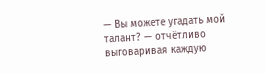— Вы можете угадать мой талант? — отчётливо выговаривая каждую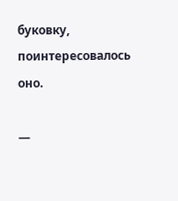буковку, поинтересовалось оно.

—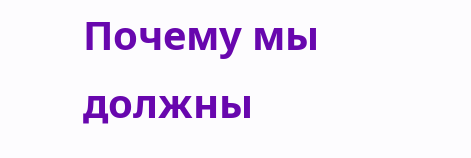Почему мы должны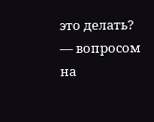это делать? — вопросом на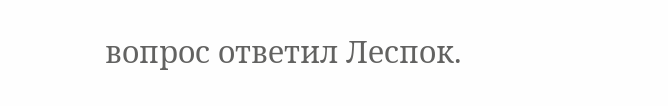вопрос ответил Леспок.